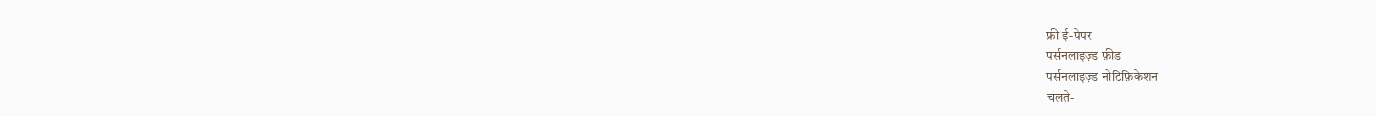फ्री ई-पेपर
पर्सनलाइज़्ड फ़ीड
पर्सनलाइज़्ड नोटिफ़िकेशन
चलते-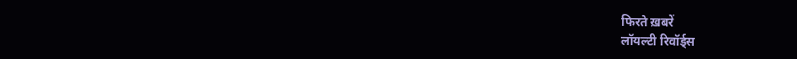फिरते ख़बरें
लॉयल्टी रिवॉर्ड्स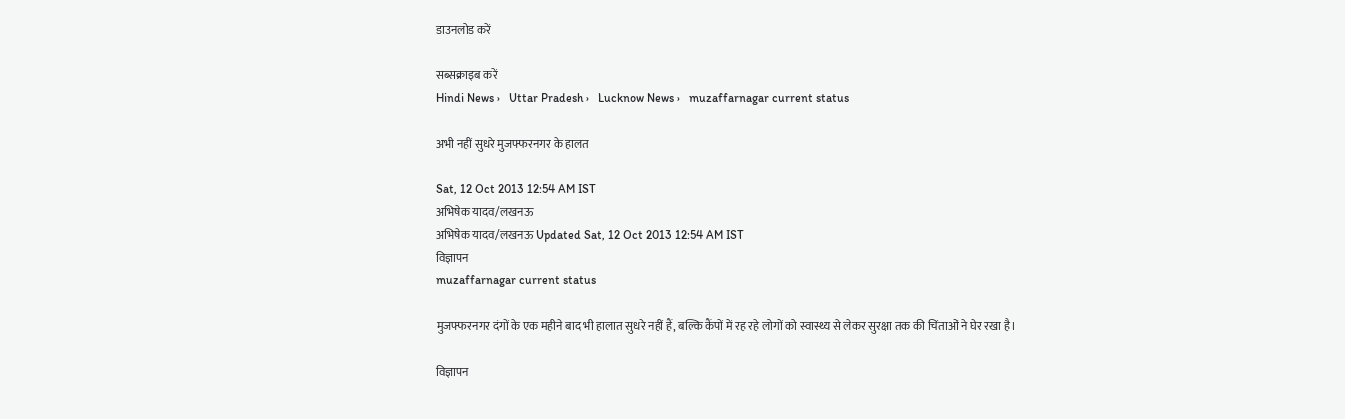डाउनलोड करें

सब्सक्राइब करें
Hindi News ›   Uttar Pradesh ›   Lucknow News ›   muzaffarnagar current status

अभी नहीं सुधरे मुजफ्फरनगर के हालत

Sat, 12 Oct 2013 12:54 AM IST
अभिषेक यादव/लखनऊ
अभिषेक यादव/लखनऊ Updated Sat, 12 Oct 2013 12:54 AM IST
विज्ञापन
muzaffarnagar current status

मुजफ्फरनगर दंगों के एक महीने बाद भी हालात सुधरे नहीं हैं, बल्कि कैंपों में रह रहे लोगों को स्वास्थ्य से लेकर सुरक्षा तक की चिंताओं ने घेर रखा है।

विज्ञापन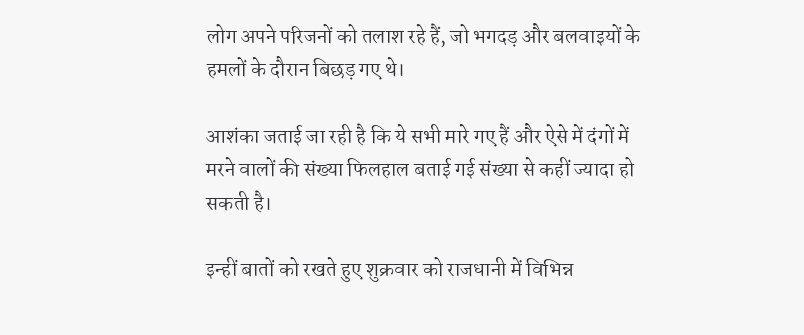लोग अपने परिजनों को तलाश रहे हैं, जो भगदड़ और बलवाइयों के हमलों के दौरान बिछड़ गए थे।

आशंका जताई जा रही है कि ये सभी मारे गए हैं और ऐसे में दंगों में मरने वालों की संख्या फिलहाल बताई गई संख्या से कहीं ज्यादा हो सकती है।

इन्हीं बातों को रखते हुए शुक्रवार को राजधानी में विभिन्न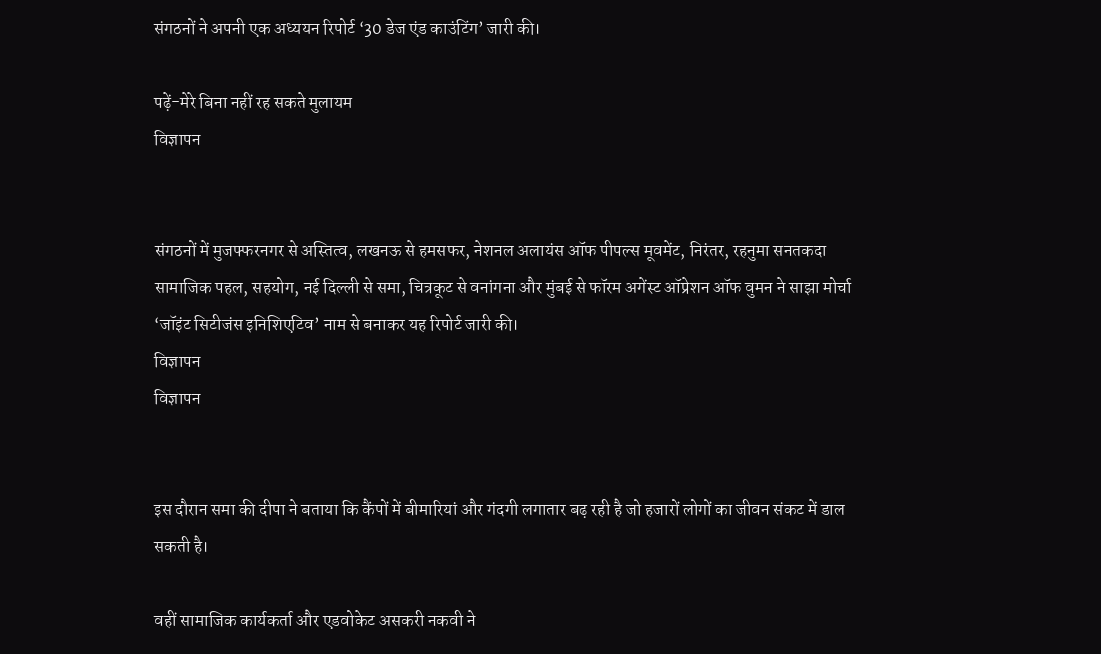संगठनों ने अपनी एक अध्ययन रिपोर्ट ‘30 डेज एंड काउंटिंग’ जारी की।

पढ़ें-मेरे बिना नहीं रह सकते मुलायम
विज्ञापन


संगठनों में मुजफ्फरनगर से अस्तित्व, लखनऊ से हमसफर, नेशनल अलायंस ऑफ पीपल्स मूवमेंट, निरंतर, रहनुमा सनतकदा सामाजिक पहल, सहयोग, नई दिल्ली से समा, चित्रकूट से वनांगना और मुंबई से फॉरम अगेंस्ट ऑप्रेशन ऑफ वुमन ने साझा मोर्चा ‘जॉइंट सिटीजंस इनिशिएटिव’ नाम से बनाकर यह रिपोर्ट जारी की।
विज्ञापन
विज्ञापन


इस दौरान समा की दीपा ने बताया कि कैंपों में बीमारियां और गंदगी लगातार बढ़ रही है जो हजारों लोगों का जीवन संकट में डाल सकती है।

वहीं सामाजिक कार्यकर्ता और एडवोकेट असकरी नकवी ने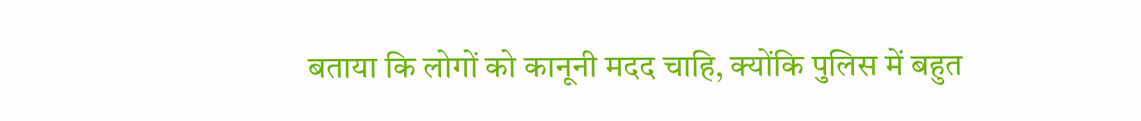बताया कि लोगों को कानूनी मदद चाहि, क्योंकि पुलिस में बहुत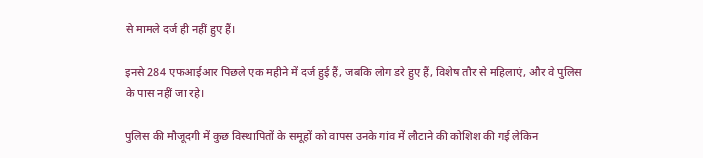से मामले दर्ज ही नहीं हुए हैं।

इनसे 284 एफआईआर पिछले एक महीने में दर्ज हुई हैं, जबकि लोग डरे हुए हैं, विशेष तौर से महिलाएं, और वे पुलिस के पास नहीं जा रहे।

पुलिस की मौजूदगी में कुछ विस्थापितों के समूहों को वापस उनके गांव में लौटाने की कोशिश की गई लेकिन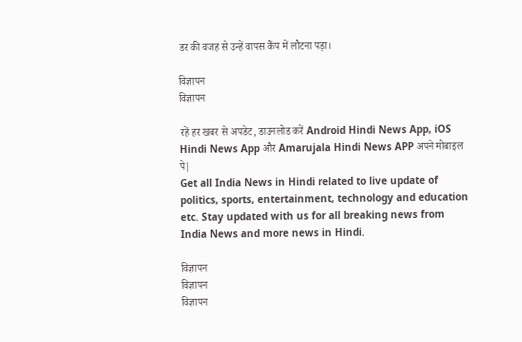डर की वजह से उन्हें वापस कैंप में लौटना पड़ा।

विज्ञापन
विज्ञापन

रहें हर खबर से अपडेट, डाउनलोड करें Android Hindi News App, iOS Hindi News App और Amarujala Hindi News APP अपने मोबाइल पे|
Get all India News in Hindi related to live update of politics, sports, entertainment, technology and education etc. Stay updated with us for all breaking news from India News and more news in Hindi.

विज्ञापन
विज्ञापन
विज्ञापन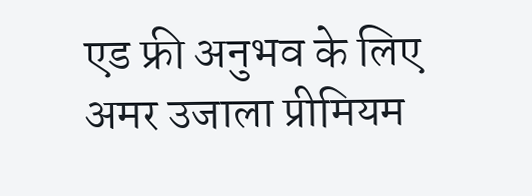एड फ्री अनुभव के लिए अमर उजाला प्रीमियम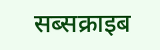सब्सक्राइब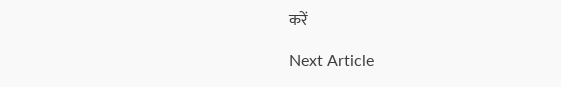करें

Next Article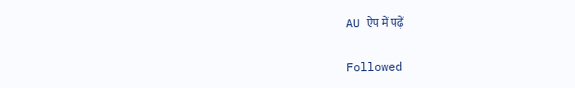AU ऐप में पढ़ें

Followed